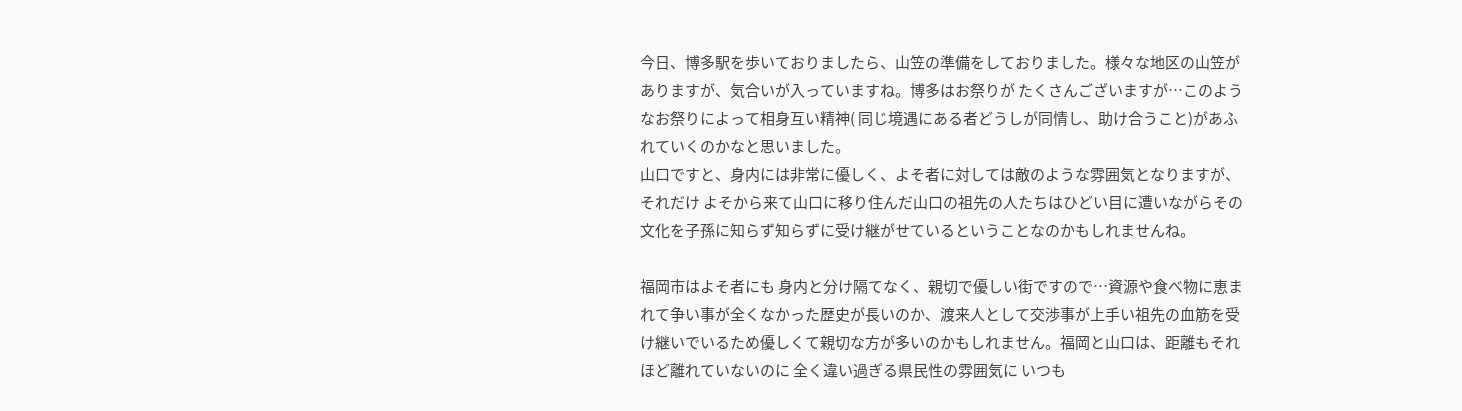今日、博多駅を歩いておりましたら、山笠の準備をしておりました。様々な地区の山笠がありますが、気合いが入っていますね。博多はお祭りが たくさんございますが…このようなお祭りによって相身互い精神( 同じ境遇にある者どうしが同情し、助け合うこと)があふれていくのかなと思いました。
山口ですと、身内には非常に優しく、よそ者に対しては敵のような雰囲気となりますが、それだけ よそから来て山口に移り住んだ山口の祖先の人たちはひどい目に遭いながらその文化を子孫に知らず知らずに受け継がせているということなのかもしれませんね。

福岡市はよそ者にも 身内と分け隔てなく、親切で優しい街ですので…資源や食べ物に恵まれて争い事が全くなかった歴史が長いのか、渡来人として交渉事が上手い祖先の血筋を受け継いでいるため優しくて親切な方が多いのかもしれません。福岡と山口は、距離もそれほど離れていないのに 全く違い過ぎる県民性の雰囲気に いつも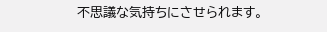不思議な気持ちにさせられます。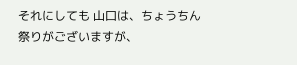それにしても 山口は、ちょうちん祭りがございますが、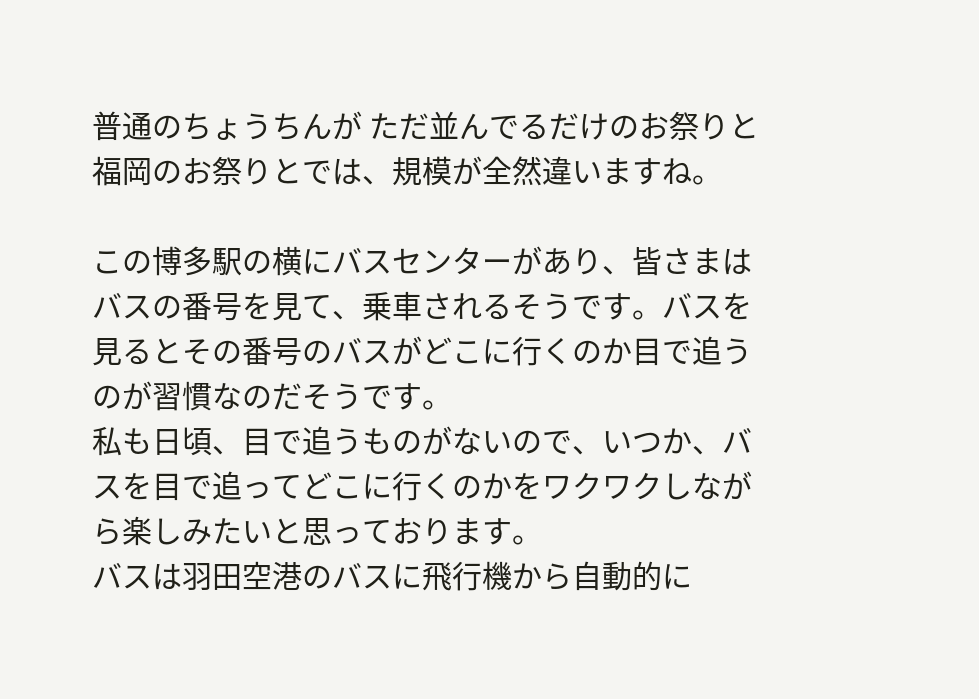普通のちょうちんが ただ並んでるだけのお祭りと福岡のお祭りとでは、規模が全然違いますね。

この博多駅の横にバスセンターがあり、皆さまは
バスの番号を見て、乗車されるそうです。バスを見るとその番号のバスがどこに行くのか目で追うのが習慣なのだそうです。
私も日頃、目で追うものがないので、いつか、バスを目で追ってどこに行くのかをワクワクしながら楽しみたいと思っております。
バスは羽田空港のバスに飛行機から自動的に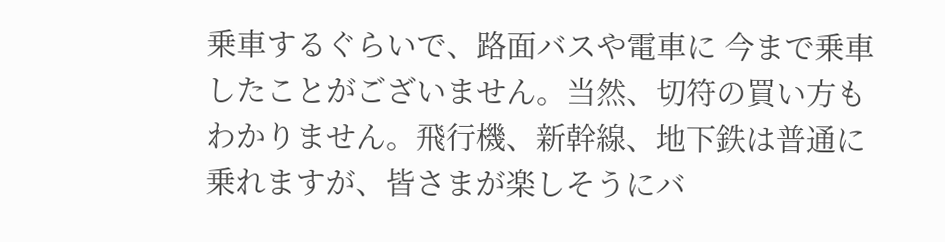乗車するぐらいで、路面バスや電車に 今まで乗車したことがございません。当然、切符の買い方もわかりません。飛行機、新幹線、地下鉄は普通に乗れますが、皆さまが楽しそうにバ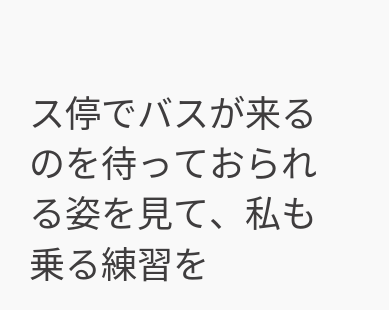ス停でバスが来るのを待っておられる姿を見て、私も乗る練習を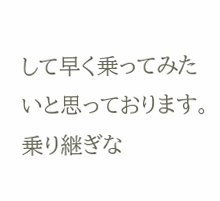して早く乗ってみたいと思っております。乗り継ぎな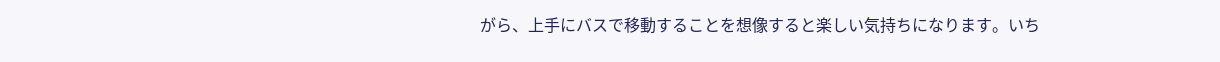がら、上手にバスで移動することを想像すると楽しい気持ちになります。いち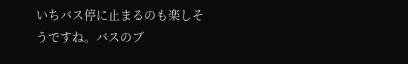いちバス停に止まるのも楽しそうですね。バスのブ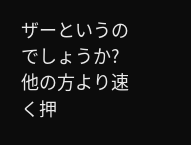ザーというのでしょうか?他の方より速く押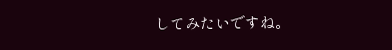してみたいですね。